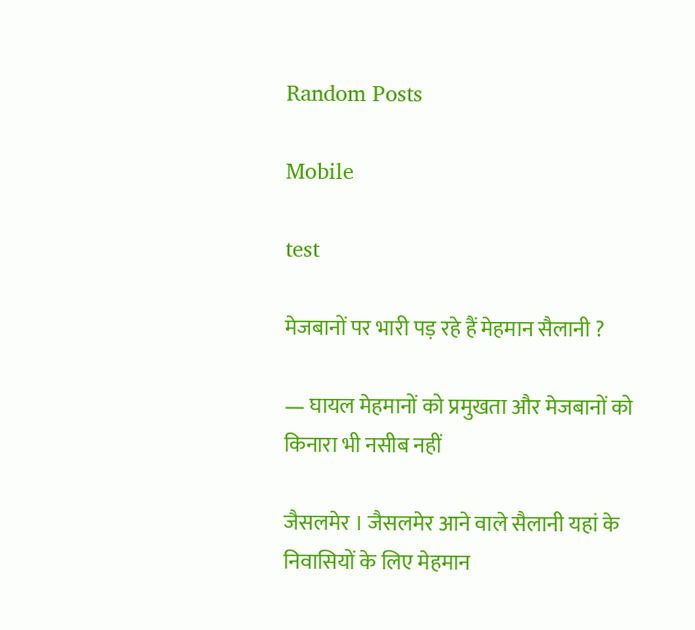Random Posts

Mobile

test

मेजबानों पर भारी पड़ रहे हैं मेहमान सैलानी ?

— घायल मेहमानों को प्रमुखता और मेजबानों को किनारा भी नसीब नहीं

जैसलमेर । जैसलमेर आने वाले सैलानी यहां के निवासियों के लिए मेहमान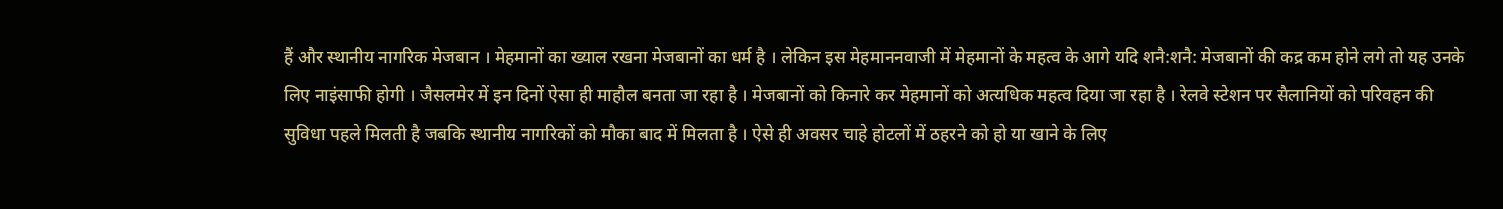हैं और स्थानीय नागरिक मेजबान । मेहमानों का ख्याल रखना मेजबानों का धर्म है । लेकिन इस मेहमाननवाजी में मेहमानों के महत्व के आगे यदि शनै:शनै: मेजबानों की कद्र कम होने लगे तो यह उनके लिए नाइंसाफी होगी । जैसलमेर में इन दिनों ऐसा ही माहौल बनता जा रहा है । मेजबानों को किनारे कर मेहमानों को अत्यधिक महत्व दिया जा रहा है । रेलवे स्टेशन पर सैलानियों को परिवहन की सुविधा पहले मिलती है जबकि स्थानीय नागरिकों को मौका बाद में मिलता है । ऐसे ही अवसर चाहे होटलों में ठहरने को हो या खाने के लिए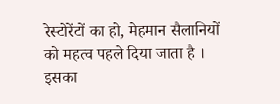रेस्टोरेंटों का हो, मेहमान सैलानियों को महत्व पहले दिया जाता है । इसका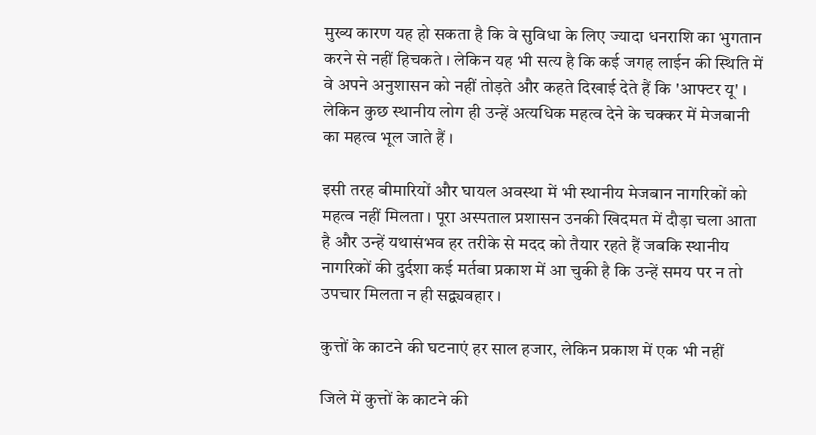मुख्य कारण यह हो सकता है कि वे सुविधा के लिए ज्यादा धनराशि का भुगतान करने से नहीं हिचकते । लेकिन यह भी सत्य है कि कई जगह लाईन की स्थिति में वे अपने अनुशासन को नहीं तोड़ते और कहते दिखाई देते हैं कि 'आफ्टर यू' । लेकिन कुछ स्थानीय लोग ही उन्हें अत्यधिक महत्व देने के चक्कर में मेजबानी का महत्व भूल जाते हैं ।

इसी तरह बीमारियों और घायल अवस्था में भी स्थानीय मेजबान नागरिकों को महत्व नहीं मिलता । पूरा अस्पताल प्रशासन उनकी खिदमत में दौड़ा चला आता है और उन्हें यथासंभव हर तरीके से मदद को तैयार रहते हैं जबकि स्थानीय नागरिकों की दुर्दशा कई मर्तबा प्रकाश में आ चुकी है कि उन्हें समय पर न तो उपचार मिलता न ही सद्व्यवहार ।

कुत्तों के काटने की घटनाएं हर साल हजार, लेकिन प्रकाश में एक भी नहीं

जिले में कुत्तों के काटने की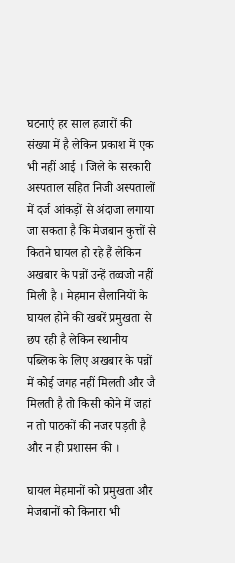घटनाएं हर साल हजारों की संख्या में है लेकिन प्रकाश में एक भी नहीं आई । जिले के सरकारी अस्पताल सहित निजी अस्पतालों में दर्ज आंकड़ों से अंदाजा लगाया जा सकता है कि मेजबान कुत्तों से कितने घायल हो रहे हैं लेकिन अखबार के पन्नों उन्हें तव्वजो नहीं मिली है । मेहमान सैलानियों के घायल होने की खबरें प्रमुखता से छप रही है लेकिन स्थानीय पब्लिक के लिए अखबार के पन्नों में कोई जगह नहीं मिलती और जै मिलती है तो किसी कोने में जहां न तो पाठकों की नजर पड़ती है और न ही प्रशासन की ।

घायल मेहमानों को प्रमुखता और मेजबानों को किनारा भी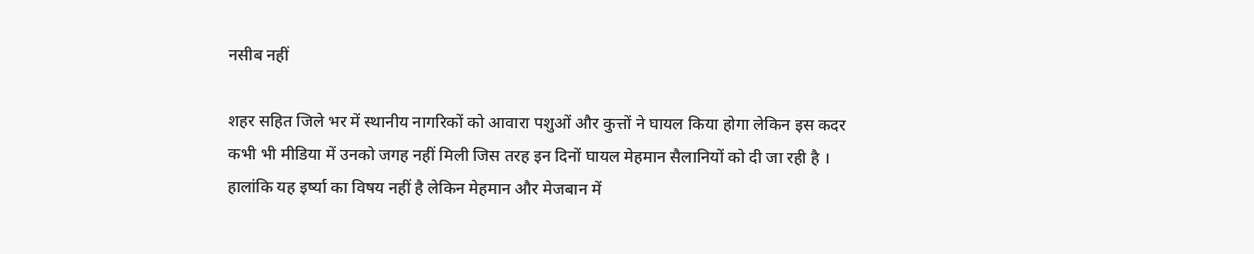नसीब नहीं

शहर सहित जिले भर में स्थानीय नागरिकों को आवारा पशुओं और कुत्तों ने घायल किया होगा लेकिन इस कदर कभी भी मीडिया में उनको जगह नहीं मिली जिस तरह इन दिनों घायल मेहमान सैलानियों को दी जा रही है । हालांकि यह इर्ष्या का विषय नहीं है लेकिन मेहमान और मेजबान में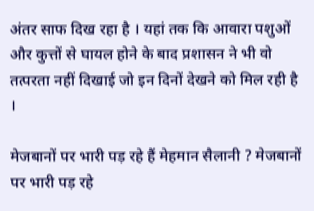अंतर साफ दिख रहा है । यहां तक कि आवारा पशुओं और कुत्तों से घायल होने के बाद प्रशासन ने भी वो तत्परता नहीं दिखाई जो इन दिनों देखने को मिल रही है ।

मेजबानों पर भारी पड़ रहे हैं मेहमान सैलानी ? मेजबानों पर भारी पड़ रहे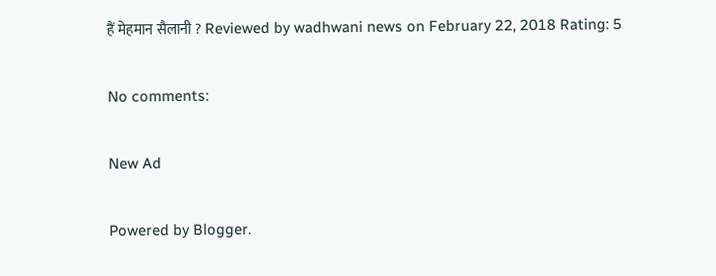हैं मेहमान सैलानी ? Reviewed by wadhwani news on February 22, 2018 Rating: 5

No comments:

New Ad

Powered by Blogger.